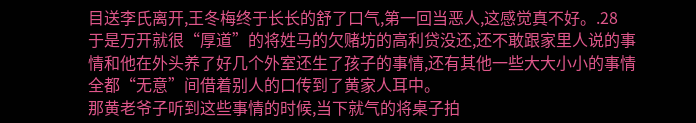目送李氏离开,王冬梅终于长长的舒了口气,第一回当恶人,这感觉真不好。.28
于是万开就很“厚道”的将姓马的欠赌坊的高利贷没还,还不敢跟家里人说的事情和他在外头养了好几个外室还生了孩子的事情,还有其他一些大大小小的事情全都“无意”间借着别人的口传到了黄家人耳中。
那黄老爷子听到这些事情的时候,当下就气的将桌子拍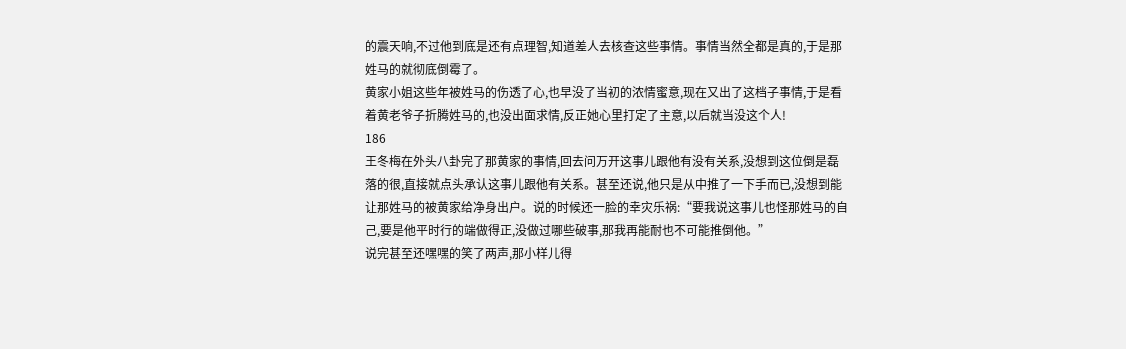的震天响,不过他到底是还有点理智,知道差人去核查这些事情。事情当然全都是真的,于是那姓马的就彻底倒霉了。
黄家小姐这些年被姓马的伤透了心,也早没了当初的浓情蜜意,现在又出了这档子事情,于是看着黄老爷子折腾姓马的,也没出面求情,反正她心里打定了主意,以后就当没这个人!
186
王冬梅在外头八卦完了那黄家的事情,回去问万开这事儿跟他有没有关系,没想到这位倒是磊落的很,直接就点头承认这事儿跟他有关系。甚至还说,他只是从中推了一下手而已,没想到能让那姓马的被黄家给净身出户。说的时候还一脸的幸灾乐祸:“要我说这事儿也怪那姓马的自己,要是他平时行的端做得正,没做过哪些破事,那我再能耐也不可能推倒他。”
说完甚至还嘿嘿的笑了两声,那小样儿得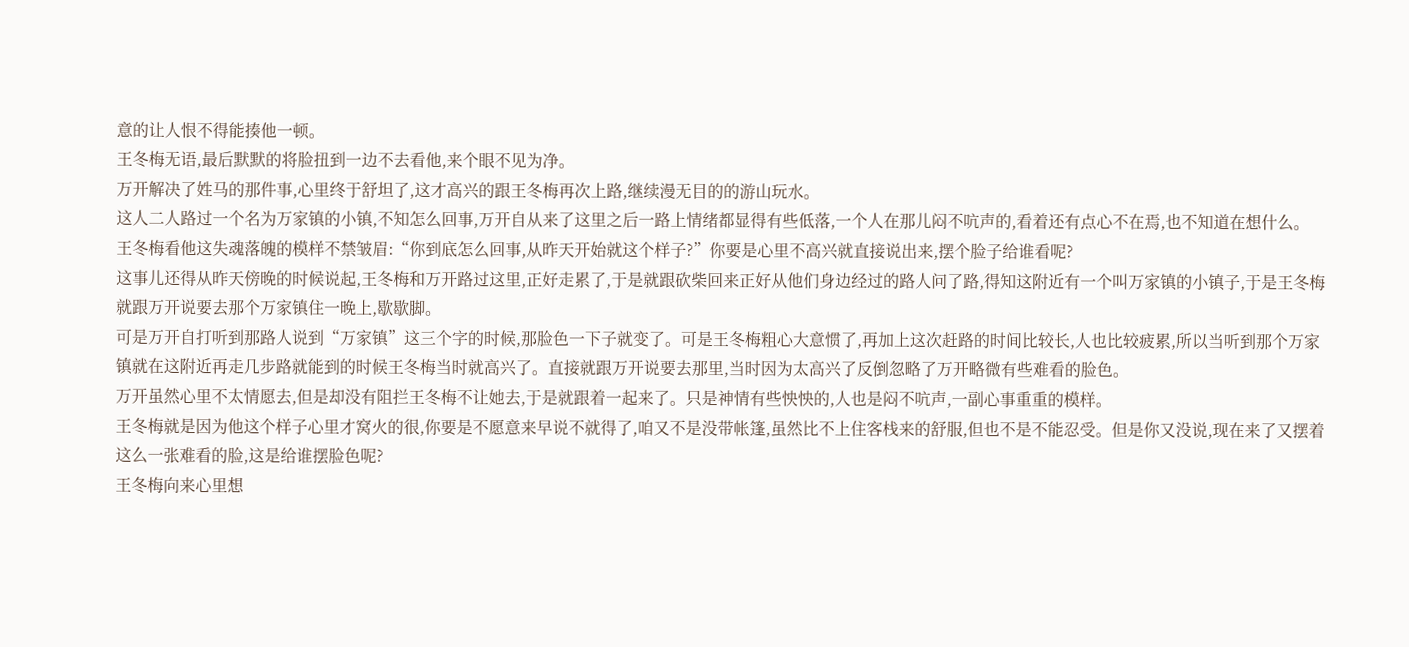意的让人恨不得能揍他一顿。
王冬梅无语,最后默默的将脸扭到一边不去看他,来个眼不见为净。
万开解决了姓马的那件事,心里终于舒坦了,这才高兴的跟王冬梅再次上路,继续漫无目的的游山玩水。
这人二人路过一个名为万家镇的小镇,不知怎么回事,万开自从来了这里之后一路上情绪都显得有些低落,一个人在那儿闷不吭声的,看着还有点心不在焉,也不知道在想什么。
王冬梅看他这失魂落魄的模样不禁皱眉:“你到底怎么回事,从昨天开始就这个样子?”你要是心里不高兴就直接说出来,摆个脸子给谁看呢?
这事儿还得从昨天傍晚的时候说起,王冬梅和万开路过这里,正好走累了,于是就跟砍柴回来正好从他们身边经过的路人问了路,得知这附近有一个叫万家镇的小镇子,于是王冬梅就跟万开说要去那个万家镇住一晚上,歇歇脚。
可是万开自打听到那路人说到“万家镇”这三个字的时候,那脸色一下子就变了。可是王冬梅粗心大意惯了,再加上这次赶路的时间比较长,人也比较疲累,所以当听到那个万家镇就在这附近再走几步路就能到的时候王冬梅当时就高兴了。直接就跟万开说要去那里,当时因为太高兴了反倒忽略了万开略微有些难看的脸色。
万开虽然心里不太情愿去,但是却没有阻拦王冬梅不让她去,于是就跟着一起来了。只是神情有些怏怏的,人也是闷不吭声,一副心事重重的模样。
王冬梅就是因为他这个样子心里才窝火的很,你要是不愿意来早说不就得了,咱又不是没带帐篷,虽然比不上住客栈来的舒服,但也不是不能忍受。但是你又没说,现在来了又摆着这么一张难看的脸,这是给谁摆脸色呢?
王冬梅向来心里想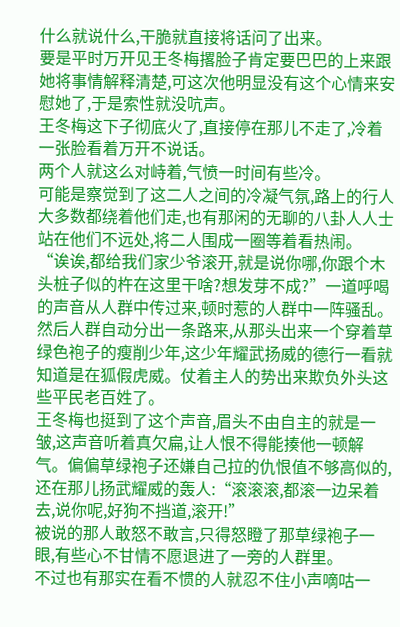什么就说什么,干脆就直接将话问了出来。
要是平时万开见王冬梅撂脸子肯定要巴巴的上来跟她将事情解释清楚,可这次他明显没有这个心情来安慰她了,于是索性就没吭声。
王冬梅这下子彻底火了,直接停在那儿不走了,冷着一张脸看着万开不说话。
两个人就这么对峙着,气愤一时间有些冷。
可能是察觉到了这二人之间的冷凝气氛,路上的行人大多数都绕着他们走,也有那闲的无聊的八卦人人士站在他们不远处,将二人围成一圈等着看热闹。
“诶诶,都给我们家少爷滚开,就是说你哪,你跟个木头桩子似的杵在这里干啥?想发芽不成?”一道呼喝的声音从人群中传过来,顿时惹的人群中一阵骚乱。
然后人群自动分出一条路来,从那头出来一个穿着草绿色袍子的瘦削少年,这少年耀武扬威的德行一看就知道是在狐假虎威。仗着主人的势出来欺负外头这些平民老百姓了。
王冬梅也挺到了这个声音,眉头不由自主的就是一皱,这声音听着真欠扁,让人恨不得能揍他一顿解气。偏偏草绿袍子还嫌自己拉的仇恨值不够高似的,还在那儿扬武耀威的轰人:“滚滚滚,都滚一边呆着去,说你呢,好狗不挡道,滚开!”
被说的那人敢怒不敢言,只得怒瞪了那草绿袍子一眼,有些心不甘情不愿退进了一旁的人群里。
不过也有那实在看不惯的人就忍不住小声嘀咕一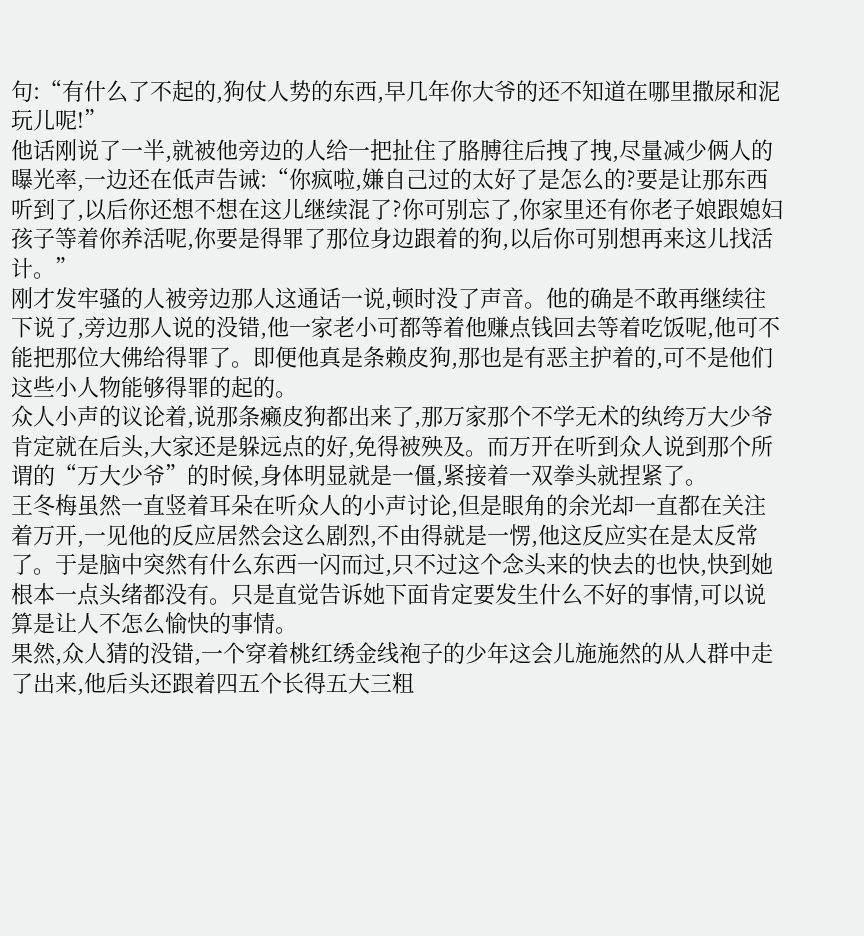句:“有什么了不起的,狗仗人势的东西,早几年你大爷的还不知道在哪里撒尿和泥玩儿呢!”
他话刚说了一半,就被他旁边的人给一把扯住了胳膊往后拽了拽,尽量减少俩人的曝光率,一边还在低声告诫:“你疯啦,嫌自己过的太好了是怎么的?要是让那东西听到了,以后你还想不想在这儿继续混了?你可别忘了,你家里还有你老子娘跟媳妇孩子等着你养活呢,你要是得罪了那位身边跟着的狗,以后你可别想再来这儿找活计。”
刚才发牢骚的人被旁边那人这通话一说,顿时没了声音。他的确是不敢再继续往下说了,旁边那人说的没错,他一家老小可都等着他赚点钱回去等着吃饭呢,他可不能把那位大佛给得罪了。即便他真是条赖皮狗,那也是有恶主护着的,可不是他们这些小人物能够得罪的起的。
众人小声的议论着,说那条癞皮狗都出来了,那万家那个不学无术的纨绔万大少爷肯定就在后头,大家还是躲远点的好,免得被殃及。而万开在听到众人说到那个所谓的“万大少爷”的时候,身体明显就是一僵,紧接着一双拳头就捏紧了。
王冬梅虽然一直竖着耳朵在听众人的小声讨论,但是眼角的余光却一直都在关注着万开,一见他的反应居然会这么剧烈,不由得就是一愣,他这反应实在是太反常了。于是脑中突然有什么东西一闪而过,只不过这个念头来的快去的也快,快到她根本一点头绪都没有。只是直觉告诉她下面肯定要发生什么不好的事情,可以说算是让人不怎么愉快的事情。
果然,众人猜的没错,一个穿着桃红绣金线袍子的少年这会儿施施然的从人群中走了出来,他后头还跟着四五个长得五大三粗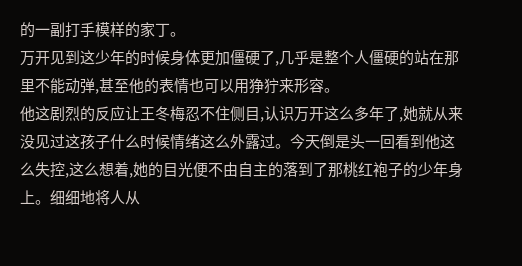的一副打手模样的家丁。
万开见到这少年的时候身体更加僵硬了,几乎是整个人僵硬的站在那里不能动弹,甚至他的表情也可以用狰狞来形容。
他这剧烈的反应让王冬梅忍不住侧目,认识万开这么多年了,她就从来没见过这孩子什么时候情绪这么外露过。今天倒是头一回看到他这么失控,这么想着,她的目光便不由自主的落到了那桃红袍子的少年身上。细细地将人从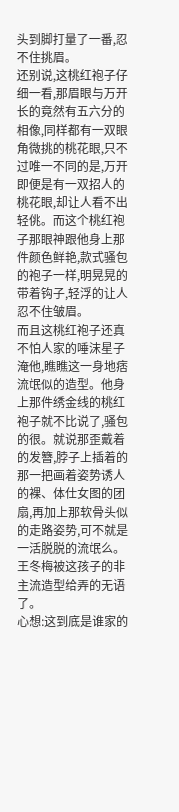头到脚打量了一番,忍不住挑眉。
还别说,这桃红袍子仔细一看,那眉眼与万开长的竟然有五六分的相像,同样都有一双眼角微挑的桃花眼,只不过唯一不同的是,万开即便是有一双招人的桃花眼,却让人看不出轻佻。而这个桃红袍子那眼神跟他身上那件颜色鲜艳,款式骚包的袍子一样,明晃晃的带着钩子,轻浮的让人忍不住皱眉。
而且这桃红袍子还真不怕人家的唾沫星子淹他,瞧瞧这一身地痞流氓似的造型。他身上那件绣金线的桃红袍子就不比说了,骚包的很。就说那歪戴着的发簪,脖子上插着的那一把画着姿势诱人的裸、体仕女图的团扇,再加上那软骨头似的走路姿势,可不就是一活脱脱的流氓么。
王冬梅被这孩子的非主流造型给弄的无语了。
心想:这到底是谁家的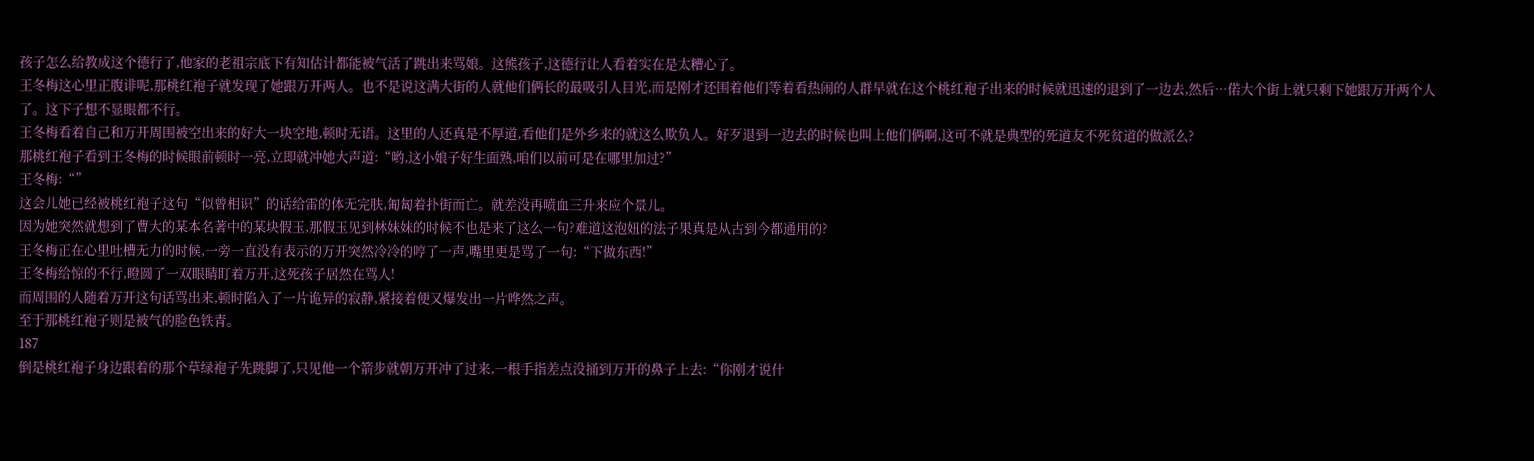孩子怎么给教成这个德行了,他家的老祖宗底下有知估计都能被气活了跳出来骂娘。这熊孩子,这德行让人看着实在是太糟心了。
王冬梅这心里正腹诽呢,那桃红袍子就发现了她跟万开两人。也不是说这满大街的人就他们俩长的最吸引人目光,而是刚才还围着他们等着看热闹的人群早就在这个桃红袍子出来的时候就迅速的退到了一边去,然后…偌大个街上就只剩下她跟万开两个人了。这下子想不显眼都不行。
王冬梅看着自己和万开周围被空出来的好大一块空地,顿时无语。这里的人还真是不厚道,看他们是外乡来的就这么欺负人。好歹退到一边去的时候也叫上他们俩啊,这可不就是典型的死道友不死贫道的做派么?
那桃红袍子看到王冬梅的时候眼前顿时一亮,立即就冲她大声道:“哟,这小娘子好生面熟,咱们以前可是在哪里加过?”
王冬梅:“”
这会儿她已经被桃红袍子这句“似曾相识”的话给雷的体无完肤,匍匐着扑街而亡。就差没再喷血三升来应个景儿。
因为她突然就想到了曹大的某本名著中的某块假玉,那假玉见到林妹妹的时候不也是来了这么一句?难道这泡妞的法子果真是从古到今都通用的?
王冬梅正在心里吐槽无力的时候,一旁一直没有表示的万开突然冷冷的哼了一声,嘴里更是骂了一句:“下做东西!”
王冬梅给惊的不行,瞪圆了一双眼睛盯着万开,这死孩子居然在骂人!
而周围的人随着万开这句话骂出来,顿时陷入了一片诡异的寂静,紧接着便又爆发出一片哗然之声。
至于那桃红袍子则是被气的脸色铁青。
187
倒是桃红袍子身边跟着的那个草绿袍子先跳脚了,只见他一个箭步就朝万开冲了过来,一根手指差点没捅到万开的鼻子上去:“你刚才说什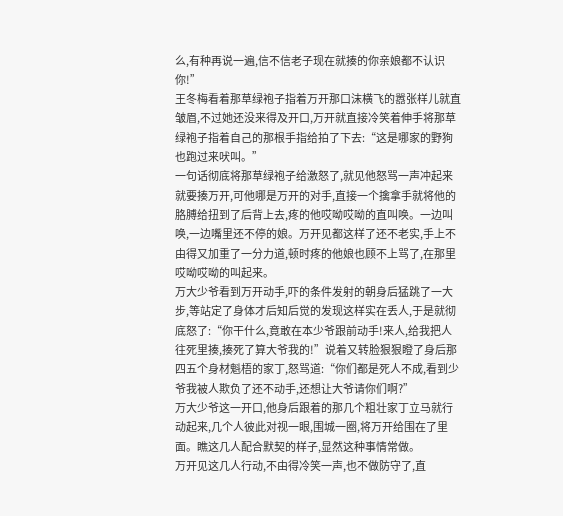么,有种再说一遍,信不信老子现在就揍的你亲娘都不认识你!”
王冬梅看着那草绿袍子指着万开那口沫横飞的嚣张样儿就直皱眉,不过她还没来得及开口,万开就直接冷笑着伸手将那草绿袍子指着自己的那根手指给拍了下去:“这是哪家的野狗也跑过来吠叫。”
一句话彻底将那草绿袍子给激怒了,就见他怒骂一声冲起来就要揍万开,可他哪是万开的对手,直接一个擒拿手就将他的胳膊给扭到了后背上去,疼的他哎呦哎呦的直叫唤。一边叫唤,一边嘴里还不停的娘。万开见都这样了还不老实,手上不由得又加重了一分力道,顿时疼的他娘也顾不上骂了,在那里哎呦哎呦的叫起来。
万大少爷看到万开动手,吓的条件发射的朝身后猛跳了一大步,等站定了身体才后知后觉的发现这样实在丢人,于是就彻底怒了:“你干什么,竟敢在本少爷跟前动手!来人,给我把人往死里揍,揍死了算大爷我的!”说着又转脸狠狠瞪了身后那四五个身材魁梧的家丁,怒骂道:“你们都是死人不成,看到少爷我被人欺负了还不动手,还想让大爷请你们啊?”
万大少爷这一开口,他身后跟着的那几个粗壮家丁立马就行动起来,几个人彼此对视一眼,围城一圈,将万开给围在了里面。瞧这几人配合默契的样子,显然这种事情常做。
万开见这几人行动,不由得冷笑一声,也不做防守了,直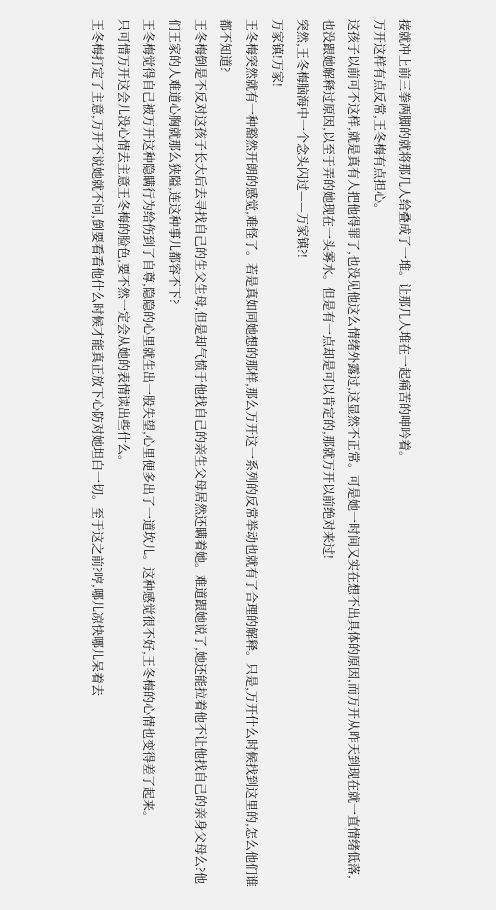接就冲上前三拳两脚的就将那几人给叠成了一堆。让那几人堆在一起痛苦的呻吟着。
万开这样有点反常,王冬梅有点担心。
这孩子以前可不这样,就是真有人把他得罪了,也没见他这么情绪外露过,这显然不正常。可是她一时间又实在想不出具体的原因,而万开从昨天到现在就一直情绪低落,也没跟她解释过原因,以至于弄的她现在一头雾水。但是有一点却是可以肯定的,那就万开以前绝对来过!
突然,王冬梅脑海中一个念头闪过——万家镇?!
万家镇!万家!
王冬梅突然就有一种豁然开朗的感觉,难怪了。若是真如同她想的那样,那么万开这一系列的反常举动也就有了合理的解释。只是,万开什么时候找到这里的,怎么他们谁都不知道?
王冬梅倒是不反对这孩子长大后去寻找自己的生父生母,但是却气愤于他找自己的亲生父母居然还瞒着她。难道跟她说了,她还能拉着他不让他找自己的亲身父母么?他们王家的人难道心胸就那么狭隘,连这种事儿都容不下?
王冬梅觉得自己被万开这种隐瞒行为给伤到了自尊,隐隐的心里就生出一股失望,心里便多出了一道坎儿。这种感觉很不好,王冬梅的心情也变得差了起来。
只可惜万开这会儿没心情去主意王冬梅的脸色,要不然一定会从她的表情读出些什么。
王冬梅打定了主意,万开不说她就不问,倒要看看他什么时候才能真正放下心防对她坦白一切。至于这之前?哼,哪儿凉快哪儿呆着去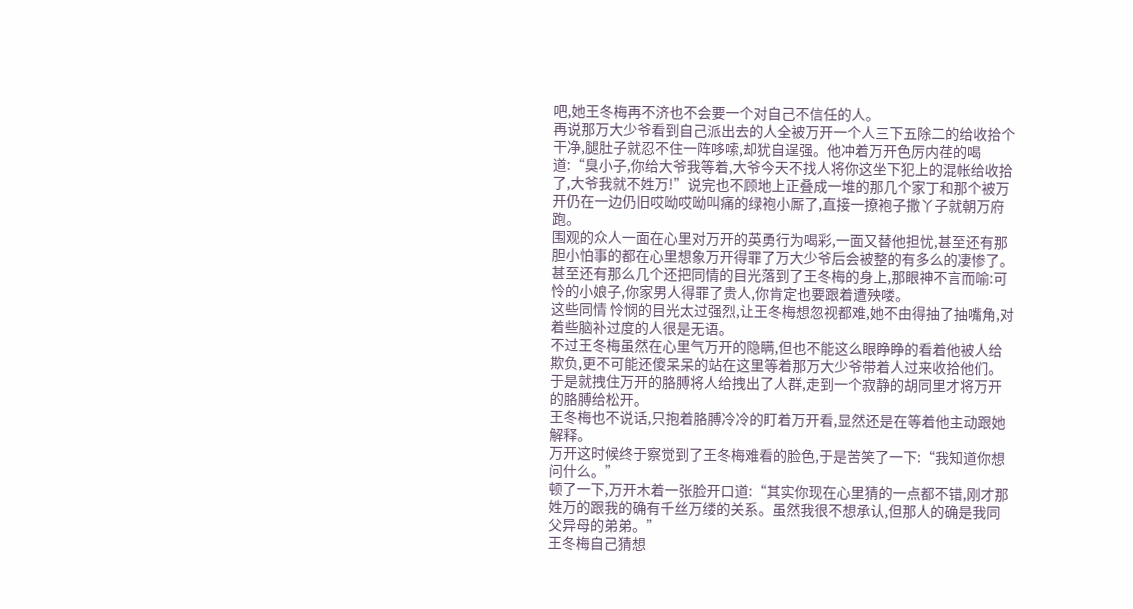吧,她王冬梅再不济也不会要一个对自己不信任的人。
再说那万大少爷看到自己派出去的人全被万开一个人三下五除二的给收拾个干净,腿肚子就忍不住一阵哆嗦,却犹自逞强。他冲着万开色厉内荏的喝道:“臭小子,你给大爷我等着,大爷今天不找人将你这坐下犯上的混帐给收拾了,大爷我就不姓万!”说完也不顾地上正叠成一堆的那几个家丁和那个被万开仍在一边仍旧哎呦哎呦叫痛的绿袍小厮了,直接一撩袍子撒丫子就朝万府跑。
围观的众人一面在心里对万开的英勇行为喝彩,一面又替他担忧,甚至还有那胆小怕事的都在心里想象万开得罪了万大少爷后会被整的有多么的凄惨了。甚至还有那么几个还把同情的目光落到了王冬梅的身上,那眼神不言而喻:可怜的小娘子,你家男人得罪了贵人,你肯定也要跟着遭殃喽。
这些同情 怜悯的目光太过强烈,让王冬梅想忽视都难,她不由得抽了抽嘴角,对着些脑补过度的人很是无语。
不过王冬梅虽然在心里气万开的隐瞒,但也不能这么眼睁睁的看着他被人给欺负,更不可能还傻呆呆的站在这里等着那万大少爷带着人过来收拾他们。于是就拽住万开的胳膊将人给拽出了人群,走到一个寂静的胡同里才将万开的胳膊给松开。
王冬梅也不说话,只抱着胳膊冷冷的盯着万开看,显然还是在等着他主动跟她解释。
万开这时候终于察觉到了王冬梅难看的脸色,于是苦笑了一下:“我知道你想问什么。”
顿了一下,万开木着一张脸开口道:“其实你现在心里猜的一点都不错,刚才那姓万的跟我的确有千丝万缕的关系。虽然我很不想承认,但那人的确是我同父异母的弟弟。”
王冬梅自己猜想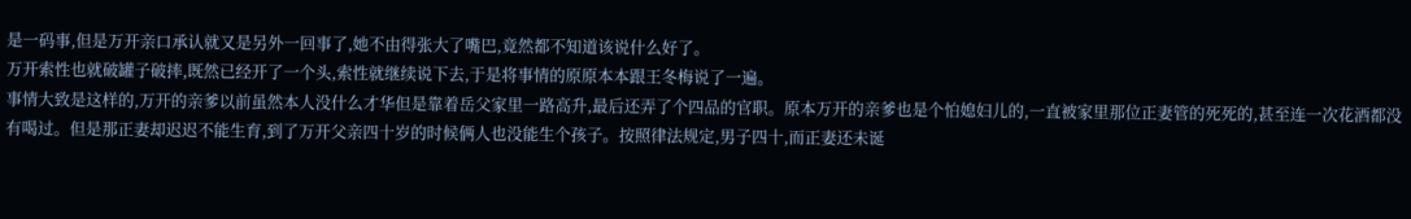是一码事,但是万开亲口承认就又是另外一回事了,她不由得张大了嘴巴,竟然都不知道该说什么好了。
万开索性也就破罐子破摔,既然已经开了一个头,索性就继续说下去,于是将事情的原原本本跟王冬梅说了一遍。
事情大致是这样的,万开的亲爹以前虽然本人没什么才华但是靠着岳父家里一路高升,最后还弄了个四品的官职。原本万开的亲爹也是个怕媳妇儿的,一直被家里那位正妻管的死死的,甚至连一次花酒都没有喝过。但是那正妻却迟迟不能生育,到了万开父亲四十岁的时候俩人也没能生个孩子。按照律法规定,男子四十,而正妻还未诞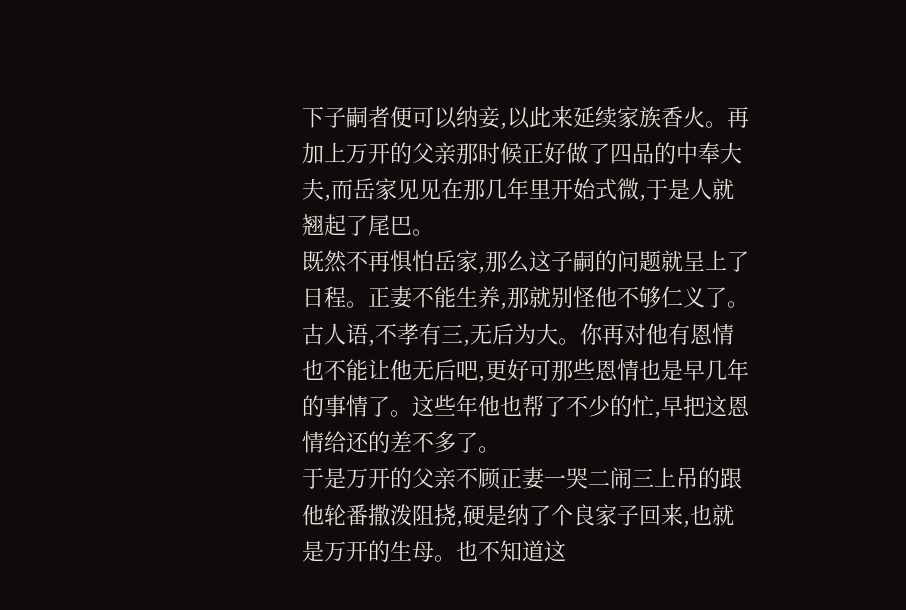下子嗣者便可以纳妾,以此来延续家族香火。再加上万开的父亲那时候正好做了四品的中奉大夫,而岳家见见在那几年里开始式微,于是人就翘起了尾巴。
既然不再惧怕岳家,那么这子嗣的问题就呈上了日程。正妻不能生养,那就别怪他不够仁义了。古人语,不孝有三,无后为大。你再对他有恩情也不能让他无后吧,更好可那些恩情也是早几年的事情了。这些年他也帮了不少的忙,早把这恩情给还的差不多了。
于是万开的父亲不顾正妻一哭二闹三上吊的跟他轮番撒泼阻挠,硬是纳了个良家子回来,也就是万开的生母。也不知道这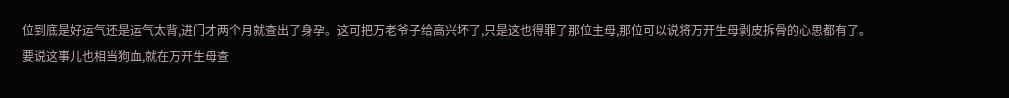位到底是好运气还是运气太背,进门才两个月就查出了身孕。这可把万老爷子给高兴坏了,只是这也得罪了那位主母,那位可以说将万开生母剥皮拆骨的心思都有了。
要说这事儿也相当狗血,就在万开生母查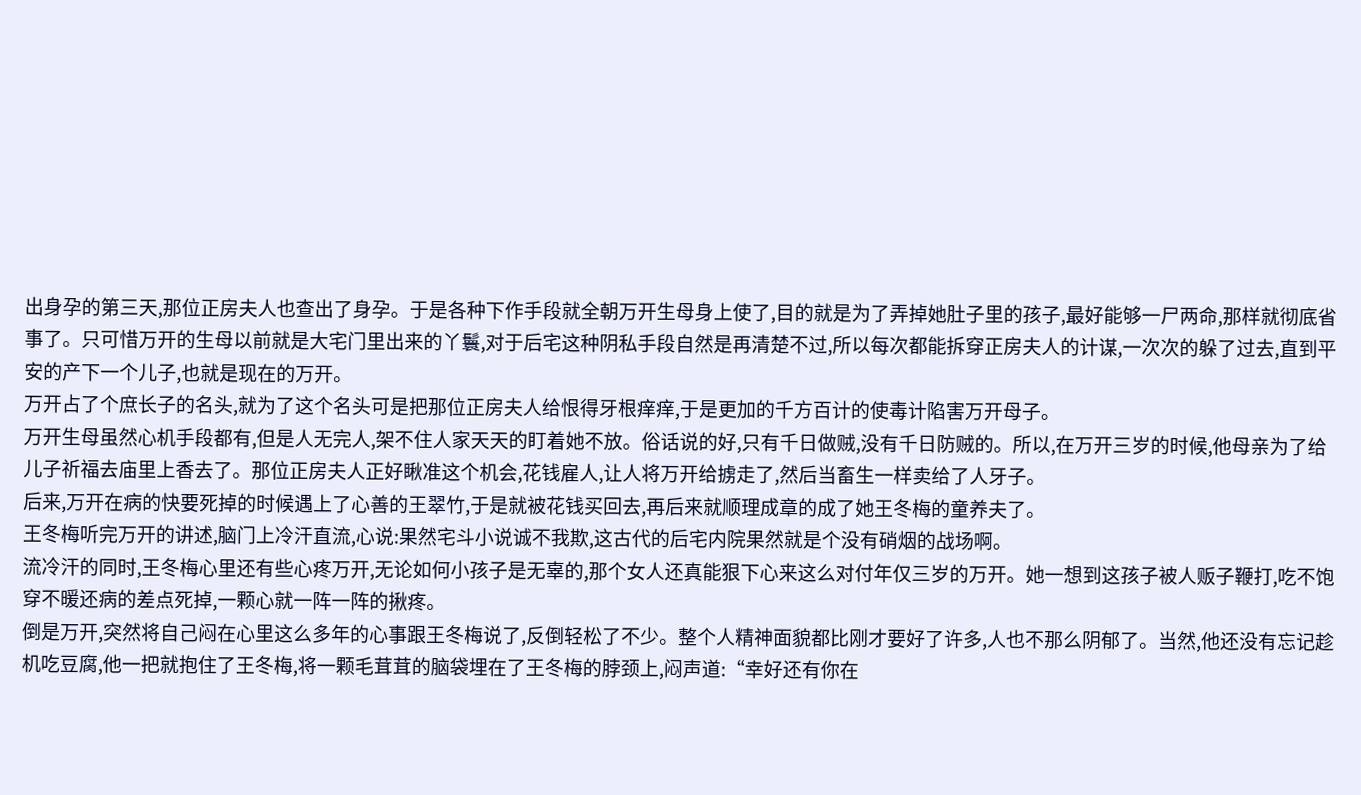出身孕的第三天,那位正房夫人也查出了身孕。于是各种下作手段就全朝万开生母身上使了,目的就是为了弄掉她肚子里的孩子,最好能够一尸两命,那样就彻底省事了。只可惜万开的生母以前就是大宅门里出来的丫鬟,对于后宅这种阴私手段自然是再清楚不过,所以每次都能拆穿正房夫人的计谋,一次次的躲了过去,直到平安的产下一个儿子,也就是现在的万开。
万开占了个庶长子的名头,就为了这个名头可是把那位正房夫人给恨得牙根痒痒,于是更加的千方百计的使毒计陷害万开母子。
万开生母虽然心机手段都有,但是人无完人,架不住人家天天的盯着她不放。俗话说的好,只有千日做贼,没有千日防贼的。所以,在万开三岁的时候,他母亲为了给儿子祈福去庙里上香去了。那位正房夫人正好瞅准这个机会,花钱雇人,让人将万开给掳走了,然后当畜生一样卖给了人牙子。
后来,万开在病的快要死掉的时候遇上了心善的王翠竹,于是就被花钱买回去,再后来就顺理成章的成了她王冬梅的童养夫了。
王冬梅听完万开的讲述,脑门上冷汗直流,心说:果然宅斗小说诚不我欺,这古代的后宅内院果然就是个没有硝烟的战场啊。
流冷汗的同时,王冬梅心里还有些心疼万开,无论如何小孩子是无辜的,那个女人还真能狠下心来这么对付年仅三岁的万开。她一想到这孩子被人贩子鞭打,吃不饱穿不暖还病的差点死掉,一颗心就一阵一阵的揪疼。
倒是万开,突然将自己闷在心里这么多年的心事跟王冬梅说了,反倒轻松了不少。整个人精神面貌都比刚才要好了许多,人也不那么阴郁了。当然,他还没有忘记趁机吃豆腐,他一把就抱住了王冬梅,将一颗毛茸茸的脑袋埋在了王冬梅的脖颈上,闷声道:“幸好还有你在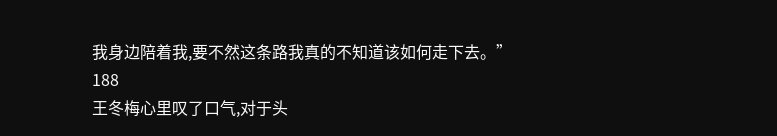我身边陪着我,要不然这条路我真的不知道该如何走下去。”
188
王冬梅心里叹了口气,对于头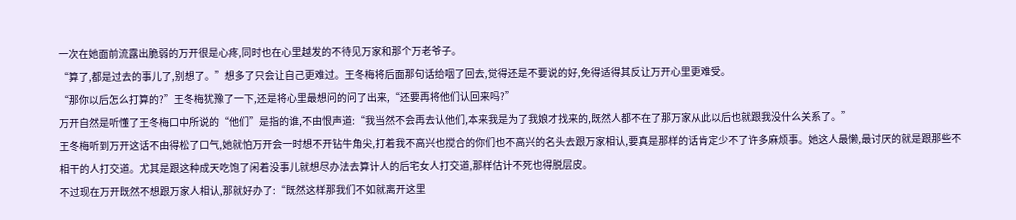一次在她面前流露出脆弱的万开很是心疼,同时也在心里越发的不待见万家和那个万老爷子。
“算了,都是过去的事儿了,别想了。”想多了只会让自己更难过。王冬梅将后面那句话给咽了回去,觉得还是不要说的好,免得适得其反让万开心里更难受。
“那你以后怎么打算的?”王冬梅犹豫了一下,还是将心里最想问的问了出来,“还要再将他们认回来吗?”
万开自然是听懂了王冬梅口中所说的“他们”是指的谁,不由恨声道:“我当然不会再去认他们,本来我是为了我娘才找来的,既然人都不在了那万家从此以后也就跟我没什么关系了。”
王冬梅听到万开这话不由得松了口气,她就怕万开会一时想不开钻牛角尖,打着我不高兴也搅合的你们也不高兴的名头去跟万家相认,要真是那样的话肯定少不了许多麻烦事。她这人最懒,最讨厌的就是跟那些不相干的人打交道。尤其是跟这种成天吃饱了闲着没事儿就想尽办法去算计人的后宅女人打交道,那样估计不死也得脱层皮。
不过现在万开既然不想跟万家人相认,那就好办了:“既然这样那我们不如就离开这里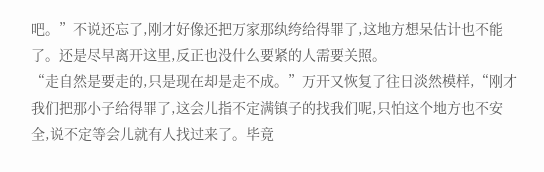吧。”不说还忘了,刚才好像还把万家那纨绔给得罪了,这地方想呆估计也不能了。还是尽早离开这里,反正也没什么要紧的人需要关照。
“走自然是要走的,只是现在却是走不成。”万开又恢复了往日淡然模样,“刚才我们把那小子给得罪了,这会儿指不定满镇子的找我们呢,只怕这个地方也不安全,说不定等会儿就有人找过来了。毕竟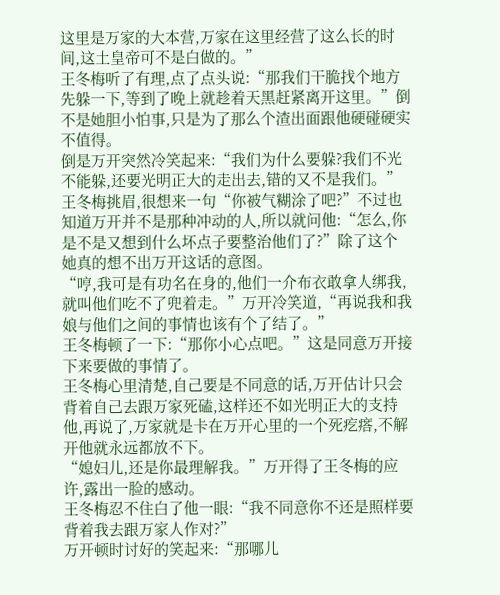这里是万家的大本营,万家在这里经营了这么长的时间,这土皇帝可不是白做的。”
王冬梅听了有理,点了点头说:“那我们干脆找个地方先躲一下,等到了晚上就趁着天黑赶紧离开这里。”倒不是她胆小怕事,只是为了那么个渣出面跟他硬碰硬实不值得。
倒是万开突然冷笑起来:“我们为什么要躲?我们不光不能躲,还要光明正大的走出去,错的又不是我们。”
王冬梅挑眉,很想来一句“你被气糊涂了吧?”不过也知道万开并不是那种冲动的人,所以就问他:“怎么,你是不是又想到什么坏点子要整治他们了?”除了这个她真的想不出万开这话的意图。
“哼,我可是有功名在身的,他们一介布衣敢拿人绑我,就叫他们吃不了兜着走。”万开冷笑道,“再说我和我娘与他们之间的事情也该有个了结了。”
王冬梅顿了一下:“那你小心点吧。”这是同意万开接下来要做的事情了。
王冬梅心里清楚,自己要是不同意的话,万开估计只会背着自己去跟万家死磕,这样还不如光明正大的支持他,再说了,万家就是卡在万开心里的一个死疙瘩,不解开他就永远都放不下。
“媳妇儿,还是你最理解我。”万开得了王冬梅的应许,露出一脸的感动。
王冬梅忍不住白了他一眼:“我不同意你不还是照样要背着我去跟万家人作对?”
万开顿时讨好的笑起来:“那哪儿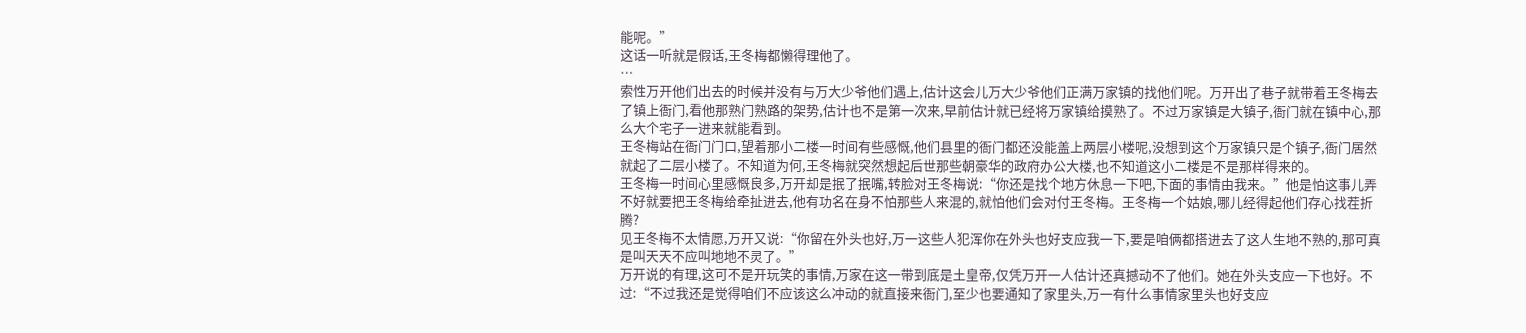能呢。”
这话一听就是假话,王冬梅都懒得理他了。
…
索性万开他们出去的时候并没有与万大少爷他们遇上,估计这会儿万大少爷他们正满万家镇的找他们呢。万开出了巷子就带着王冬梅去了镇上衙门,看他那熟门熟路的架势,估计也不是第一次来,早前估计就已经将万家镇给摸熟了。不过万家镇是大镇子,衙门就在镇中心,那么大个宅子一进来就能看到。
王冬梅站在衙门门口,望着那小二楼一时间有些感慨,他们县里的衙门都还没能盖上两层小楼呢,没想到这个万家镇只是个镇子,衙门居然就起了二层小楼了。不知道为何,王冬梅就突然想起后世那些朝豪华的政府办公大楼,也不知道这小二楼是不是那样得来的。
王冬梅一时间心里感慨良多,万开却是抿了抿嘴,转脸对王冬梅说:“你还是找个地方休息一下吧,下面的事情由我来。”他是怕这事儿弄不好就要把王冬梅给牵扯进去,他有功名在身不怕那些人来混的,就怕他们会对付王冬梅。王冬梅一个姑娘,哪儿经得起他们存心找茬折腾?
见王冬梅不太情愿,万开又说:“你留在外头也好,万一这些人犯浑你在外头也好支应我一下,要是咱俩都搭进去了这人生地不熟的,那可真是叫天天不应叫地地不灵了。”
万开说的有理,这可不是开玩笑的事情,万家在这一带到底是土皇帝,仅凭万开一人估计还真撼动不了他们。她在外头支应一下也好。不过:“不过我还是觉得咱们不应该这么冲动的就直接来衙门,至少也要通知了家里头,万一有什么事情家里头也好支应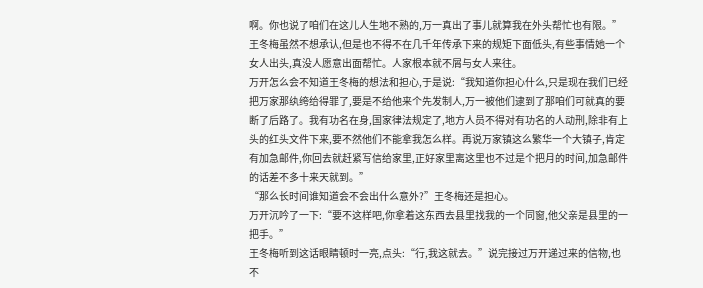啊。你也说了咱们在这儿人生地不熟的,万一真出了事儿就算我在外头帮忙也有限。”
王冬梅虽然不想承认,但是也不得不在几千年传承下来的规矩下面低头,有些事情她一个女人出头,真没人愿意出面帮忙。人家根本就不屑与女人来往。
万开怎么会不知道王冬梅的想法和担心,于是说:“我知道你担心什么,只是现在我们已经把万家那纨绔给得罪了,要是不给他来个先发制人,万一被他们逮到了那咱们可就真的要断了后路了。我有功名在身,国家律法规定了,地方人员不得对有功名的人动刑,除非有上头的红头文件下来,要不然他们不能拿我怎么样。再说万家镇这么繁华一个大镇子,肯定有加急邮件,你回去就赶紧写信给家里,正好家里离这里也不过是个把月的时间,加急邮件的话差不多十来天就到。”
“那么长时间谁知道会不会出什么意外?”王冬梅还是担心。
万开沉吟了一下:“要不这样吧,你拿着这东西去县里找我的一个同窗,他父亲是县里的一把手。”
王冬梅听到这话眼睛顿时一亮,点头:“行,我这就去。”说完接过万开递过来的信物,也不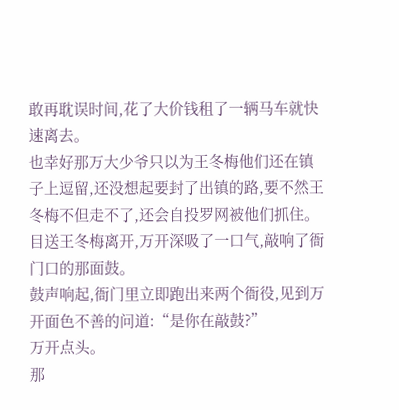敢再耽误时间,花了大价钱租了一辆马车就快速离去。
也幸好那万大少爷只以为王冬梅他们还在镇子上逗留,还没想起要封了出镇的路,要不然王冬梅不但走不了,还会自投罗网被他们抓住。
目送王冬梅离开,万开深吸了一口气,敲响了衙门口的那面鼓。
鼓声响起,衙门里立即跑出来两个衙役,见到万开面色不善的问道:“是你在敲鼓?”
万开点头。
那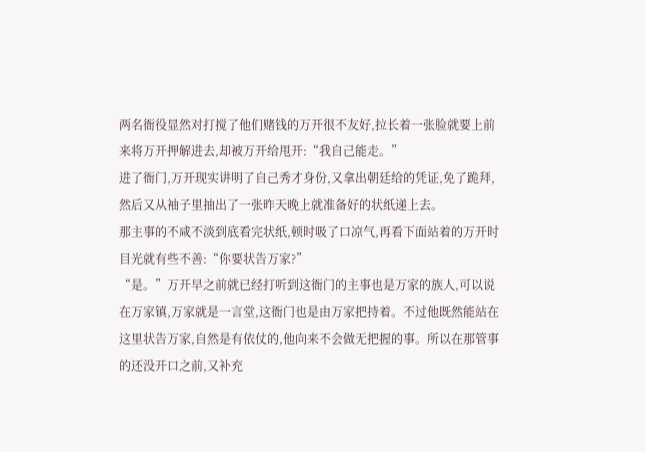两名衙役显然对打搅了他们赌钱的万开很不友好,拉长着一张脸就要上前来将万开押解进去,却被万开给甩开:“我自己能走。”
进了衙门,万开现实讲明了自己秀才身份,又拿出朝廷给的凭证,免了跪拜,然后又从袖子里抽出了一张昨天晚上就准备好的状纸递上去。
那主事的不咸不淡到底看完状纸,顿时吸了口凉气,再看下面站着的万开时目光就有些不善:“你要状告万家?”
“是。”万开早之前就已经打听到这衙门的主事也是万家的族人,可以说在万家镇,万家就是一言堂,这衙门也是由万家把持着。不过他既然能站在这里状告万家,自然是有依仗的,他向来不会做无把握的事。所以在那管事的还没开口之前,又补充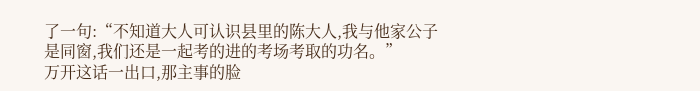了一句:“不知道大人可认识县里的陈大人,我与他家公子是同窗,我们还是一起考的进的考场考取的功名。”
万开这话一出口,那主事的脸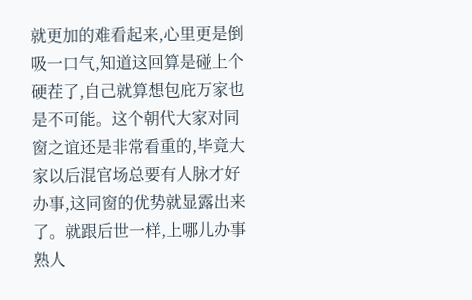就更加的难看起来,心里更是倒吸一口气,知道这回算是碰上个硬茬了,自己就算想包庇万家也是不可能。这个朝代大家对同窗之谊还是非常看重的,毕竟大家以后混官场总要有人脉才好办事,这同窗的优势就显露出来了。就跟后世一样,上哪儿办事熟人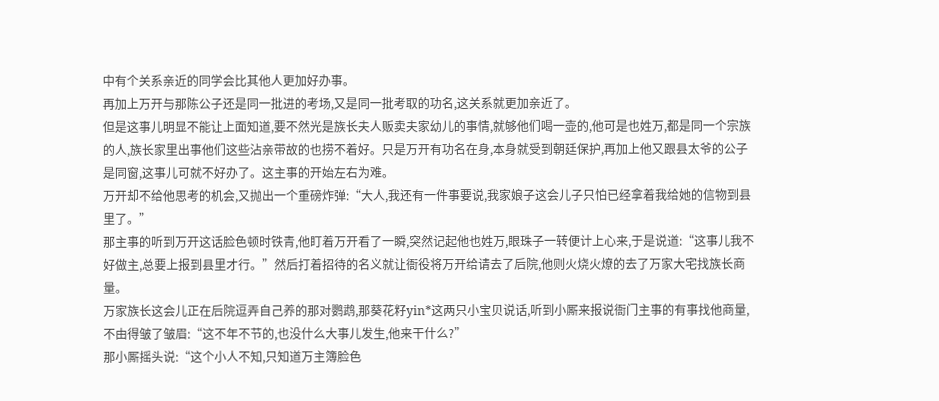中有个关系亲近的同学会比其他人更加好办事。
再加上万开与那陈公子还是同一批进的考场,又是同一批考取的功名,这关系就更加亲近了。
但是这事儿明显不能让上面知道,要不然光是族长夫人贩卖夫家幼儿的事情,就够他们喝一壶的,他可是也姓万,都是同一个宗族的人,族长家里出事他们这些沾亲带故的也捞不着好。只是万开有功名在身,本身就受到朝廷保护,再加上他又跟县太爷的公子是同窗,这事儿可就不好办了。这主事的开始左右为难。
万开却不给他思考的机会,又抛出一个重磅炸弹:“大人,我还有一件事要说,我家娘子这会儿子只怕已经拿着我给她的信物到县里了。”
那主事的听到万开这话脸色顿时铁青,他盯着万开看了一瞬,突然记起他也姓万,眼珠子一转便计上心来,于是说道:“这事儿我不好做主,总要上报到县里才行。”然后打着招待的名义就让衙役将万开给请去了后院,他则火烧火燎的去了万家大宅找族长商量。
万家族长这会儿正在后院逗弄自己养的那对鹦鹉,那葵花籽yin*这两只小宝贝说话,听到小厮来报说衙门主事的有事找他商量,不由得皱了皱眉:“这不年不节的,也没什么大事儿发生,他来干什么?”
那小厮摇头说:“这个小人不知,只知道万主簿脸色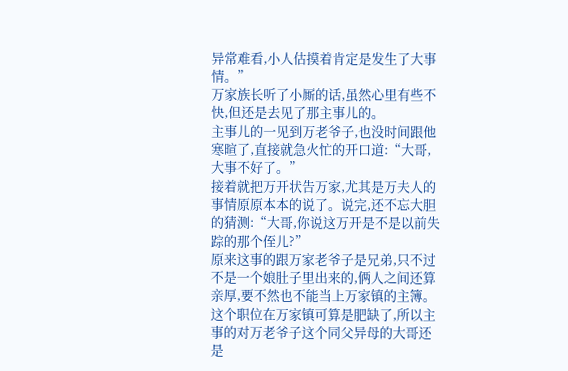异常难看,小人估摸着肯定是发生了大事情。”
万家族长听了小厮的话,虽然心里有些不快,但还是去见了那主事儿的。
主事儿的一见到万老爷子,也没时间跟他寒暄了,直接就急火忙的开口道:“大哥,大事不好了。”
接着就把万开状告万家,尤其是万夫人的事情原原本本的说了。说完,还不忘大胆的猜测:“大哥,你说这万开是不是以前失踪的那个侄儿?”
原来这事的跟万家老爷子是兄弟,只不过不是一个娘肚子里出来的,俩人之间还算亲厚,要不然也不能当上万家镇的主簿。这个职位在万家镇可算是肥缺了,所以主事的对万老爷子这个同父异母的大哥还是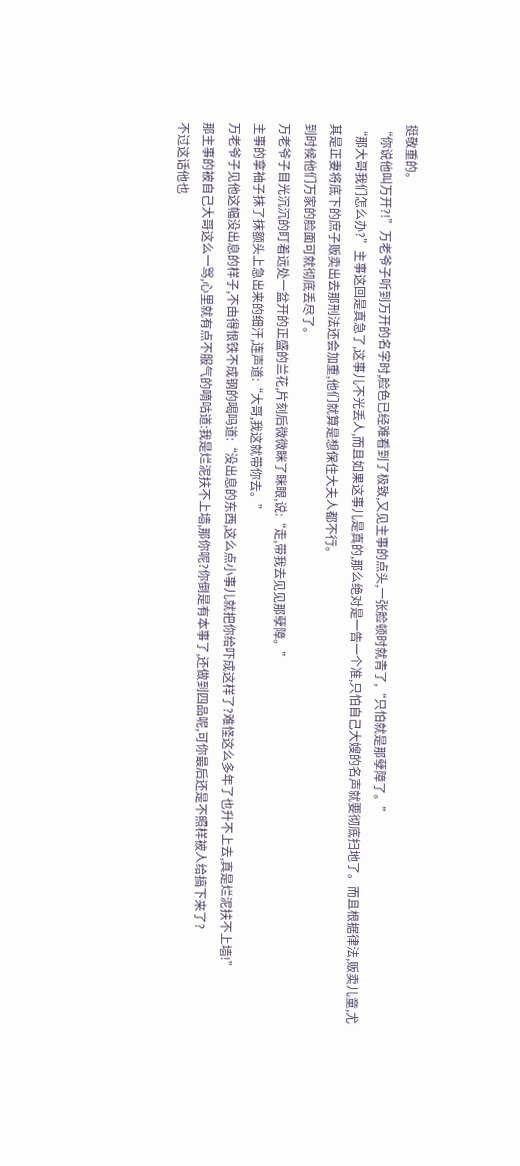挺敬重的。
“你说他叫万开?!”万老爷子听到万开的名字时,脸色已经难看到了极致,又见主事的点头,一张脸顿时就青了,“只怕就是那孽障了。”
“那大哥我们怎么办?”主事这回是真急了,这事儿不光丢人,而且如果这事儿是真的,那么绝对是一告一个准,只怕自己大嫂的名声就要彻底扫地了。而且根据律法,贩卖儿童,尤其是正妻将底下的庶子贩卖出去那刑法还会加重,他们就算是想保住大夫人都不行。
到时候他们万家的脸面可就彻底丢尽了。
万老爷子目光沉沉的盯着远处一盆开的正盛的兰花,片刻后微微眯了眯眼,说:“走,带我去见见那孽障。”
主事的拿袖子抹了抹额头上急出来的细汗,连声道:“大哥,我这就带你去。”
万老爷子见他这幅没出息的样子,不由得恨铁不成钢的喝吗道:“没出息的东西,这么点小事儿就把你给吓成这样了?难怪这么多年了也升不上去,真是烂泥扶不上墙!”
那主事的被自己大哥这么一骂,心里就有点不服气的嘀咕道:我是烂泥扶不上墙,那你呢?你倒是有本事了,还做到四品呢,可你最后还是不照样被人给搞下来了?
不过这话他也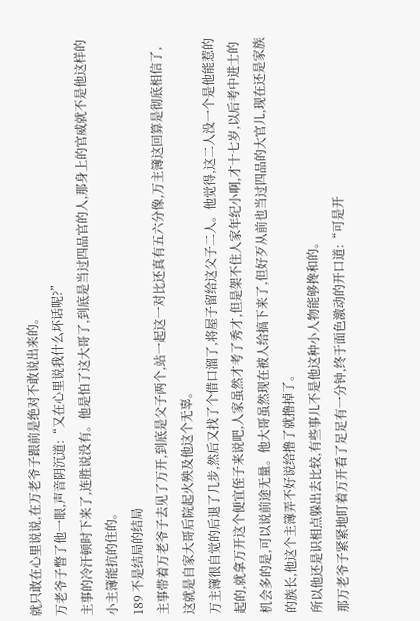就只敢在心里说说,在万老爷子跟前是绝对不敢说出来的。
万老爷子瞥了他一眼,声音阴沉道:“又在心里说我什么坏话呢?”
主事的冷汗顿时下来了,连胜说没有。他是怕了这大哥了,到底是当过四品官的人,那身上的官威就不是他这样的小主簿能抗的住的。
189 不是结局的结局
主事带着万老爷子去见了万开,到底是父子两个,站一起这一对比还真有五六分像,万主簿这回算是彻底相信了,这就是自家大哥后院起火殃及他这个无辜。
万主簿很自觉的后退了几步,然后又找了个借口溜了,将屋子留给这父子二人。他觉得,这二人没一个是他能惹的起的,就拿万开这个便宜侄子来说吧,人家虽然才考了秀才,但是架不住人家年纪小啊,才十七岁,以后考中进士的机会多的是,可以说前途无量。他大哥虽然现在被人给搞下来了,但好歹从前也当过四品的大官儿,现在还是家族的族长,他这个主簿弄不好说给撸了就撸掉了。
所以他还是识相点躲出去比较,有些事儿不是他这种小人物能够搀和的。
那万老爷子紧紧地盯着万开看了足足有一分钟,终于面色激动的开口道:“可是开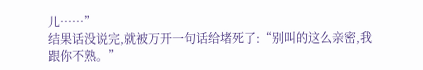儿……”
结果话没说完,就被万开一句话给堵死了:“别叫的这么亲密,我跟你不熟。”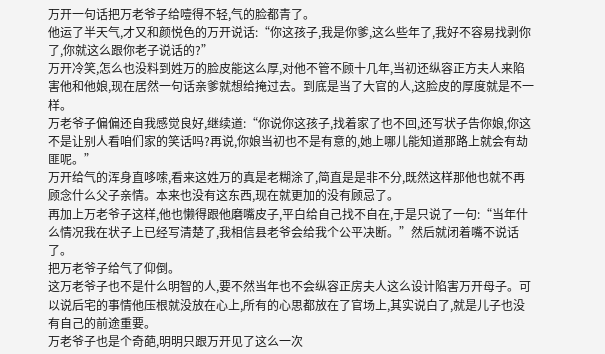万开一句话把万老爷子给噎得不轻,气的脸都青了。
他运了半天气,才又和颜悦色的万开说话:“你这孩子,我是你爹,这么些年了,我好不容易找剥你了,你就这么跟你老子说话的?”
万开冷笑,怎么也没料到姓万的脸皮能这么厚,对他不管不顾十几年,当初还纵容正方夫人来陷害他和他娘,现在居然一句话亲爹就想给掩过去。到底是当了大官的人,这脸皮的厚度就是不一样。
万老爷子偏偏还自我感觉良好,继续道:“你说你这孩子,找着家了也不回,还写状子告你娘,你这不是让别人看咱们家的笑话吗?再说,你娘当初也不是有意的,她上哪儿能知道那路上就会有劫匪呢。”
万开给气的浑身直哆嗦,看来这姓万的真是老糊涂了,简直是是非不分,既然这样那他也就不再顾念什么父子亲情。本来也没有这东西,现在就更加的没有顾忌了。
再加上万老爷子这样,他也懒得跟他磨嘴皮子,平白给自己找不自在,于是只说了一句:“当年什么情况我在状子上已经写清楚了,我相信县老爷会给我个公平决断。”然后就闭着嘴不说话了。
把万老爷子给气了仰倒。
这万老爷子也不是什么明智的人,要不然当年也不会纵容正房夫人这么设计陷害万开母子。可以说后宅的事情他压根就没放在心上,所有的心思都放在了官场上,其实说白了,就是儿子也没有自己的前途重要。
万老爷子也是个奇葩,明明只跟万开见了这么一次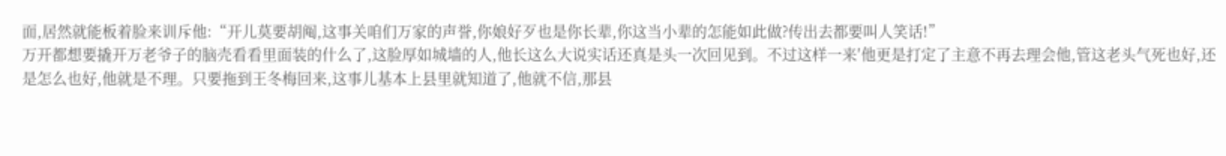面,居然就能板着脸来训斥他:“开儿莫要胡阄,这事关咱们万家的声誉,你娘好歹也是你长辈,你这当小辈的怎能如此做?传出去都要叫人笑话!”
万开都想要撬开万老爷子的脑壳看看里面装的什么了,这脸厚如城墙的人,他长这么大说实话还真是头一次回见到。不过这样一来′他更是打定了主意不再去理会他,管这老头气死也好,还是怎么也好,他就是不理。只要拖到王冬梅回来,这事儿基本上县里就知道了,他就不信,那县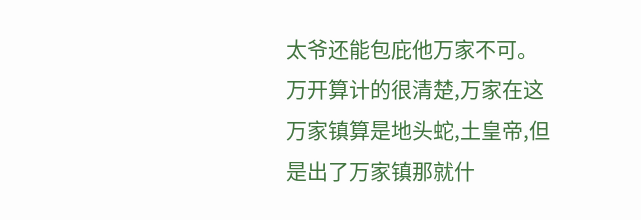太爷还能包庇他万家不可。
万开算计的很清楚,万家在这万家镇算是地头蛇,土皇帝,但是出了万家镇那就什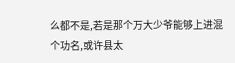么都不是,若是那个万大少爷能够上进混个功名,或许县太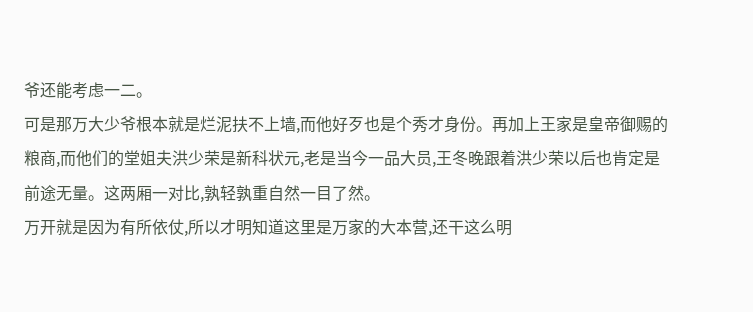爷还能考虑一二。
可是那万大少爷根本就是烂泥扶不上墙,而他好歹也是个秀才身份。再加上王家是皇帝御赐的粮商,而他们的堂姐夫洪少荣是新科状元,老是当今一品大员,王冬晚跟着洪少荣以后也肯定是前途无量。这两厢一对比,孰轻孰重自然一目了然。
万开就是因为有所依仗,所以才明知道这里是万家的大本营,还干这么明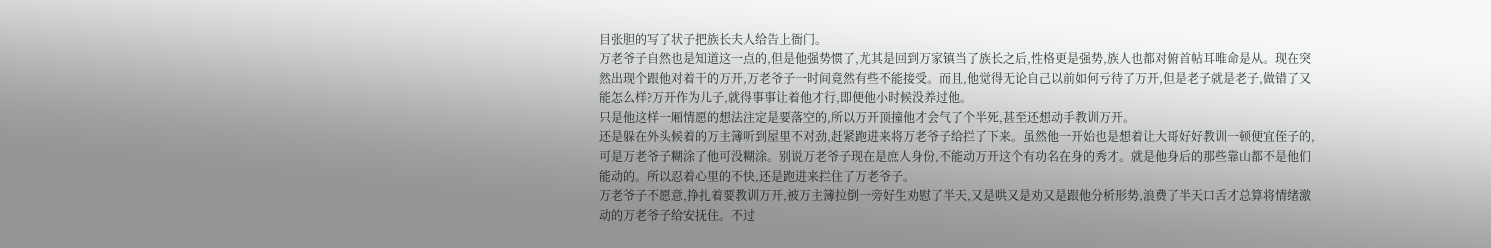目张胆的写了状子把族长夫人给告上衙门。
万老爷子自然也是知道这一点的,但是他强势惯了,尤其是回到万家镇当了族长之后,性格更是强势,族人也都对俯首帖耳唯命是从。现在突然出现个跟他对着干的万开,万老爷子一时间竟然有些不能接受。而且,他觉得无论自己以前如何亏待了万开,但是老子就是老子,做错了又能怎么样?万开作为儿子,就得事事让着他才行,即便他小时候没养过他。
只是他这样一厢情愿的想法注定是要落空的,所以万开顶撞他才会气了个半死,甚至还想动手教训万开。
还是躲在外头候着的万主簿听到屋里不对劲,赶紧跑进来将万老爷子给拦了下来。虽然他一开始也是想着让大哥好好教训一顿便宜侄子的,可是万老爷子糊涂了他可没糊涂。别说万老爷子现在是庶人身份,不能动万开这个有功名在身的秀才。就是他身后的那些靠山都不是他们能动的。所以忍着心里的不快,还是跑进来拦住了万老爷子。
万老爷子不愿意,挣扎着要教训万开,被万主簿拉倒一旁好生劝慰了半天,又是哄又是劝又是跟他分析形势,浪费了半天口舌才总算将情绪激动的万老爷子给安抚住。不过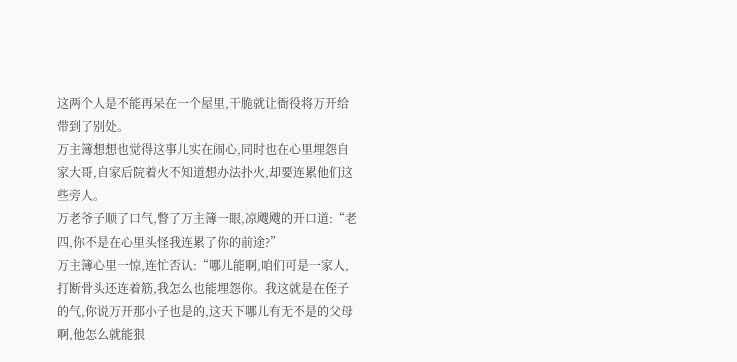这两个人是不能再呆在一个屋里,干脆就让衙役将万开给带到了别处。
万主簿想想也觉得这事儿实在闹心,同时也在心里埋怨自家大哥,自家后院着火不知道想办法扑火,却要连累他们这些旁人。
万老爷子顺了口气,瞥了万主簿一眼,凉飕飕的开口道:“老四,你不是在心里头怪我连累了你的前途?”
万主簿心里一惊,连忙否认:“哪儿能啊,咱们可是一家人,打断骨头还连着筋,我怎么也能埋怨你。我这就是在侄子的气,你说万开那小子也是的,这天下哪儿有无不是的父母啊,他怎么就能狠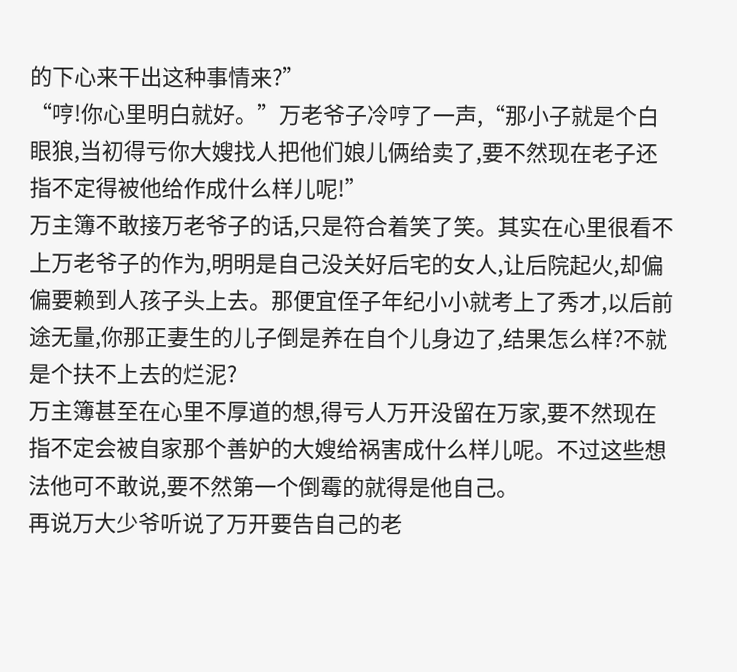的下心来干出这种事情来?”
“哼!你心里明白就好。”万老爷子冷哼了一声,“那小子就是个白眼狼,当初得亏你大嫂找人把他们娘儿俩给卖了,要不然现在老子还指不定得被他给作成什么样儿呢!”
万主簿不敢接万老爷子的话,只是符合着笑了笑。其实在心里很看不上万老爷子的作为,明明是自己没关好后宅的女人,让后院起火,却偏偏要赖到人孩子头上去。那便宜侄子年纪小小就考上了秀才,以后前途无量,你那正妻生的儿子倒是养在自个儿身边了,结果怎么样?不就是个扶不上去的烂泥?
万主簿甚至在心里不厚道的想,得亏人万开没留在万家,要不然现在指不定会被自家那个善妒的大嫂给祸害成什么样儿呢。不过这些想法他可不敢说,要不然第一个倒霉的就得是他自己。
再说万大少爷听说了万开要告自己的老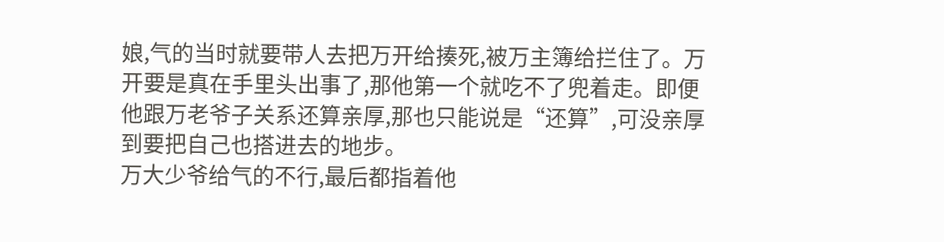娘,气的当时就要带人去把万开给揍死,被万主簿给拦住了。万开要是真在手里头出事了,那他第一个就吃不了兜着走。即便他跟万老爷子关系还算亲厚,那也只能说是“还算”,可没亲厚到要把自己也搭进去的地步。
万大少爷给气的不行,最后都指着他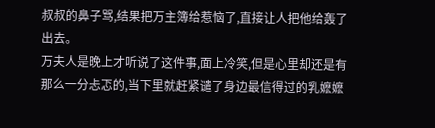叔叔的鼻子骂,结果把万主簿给惹恼了,直接让人把他给轰了出去。
万夫人是晚上才听说了这件事,面上冷笑,但是心里却还是有那么一分忐忑的,当下里就赶紧谴了身边最信得过的乳嬷嬷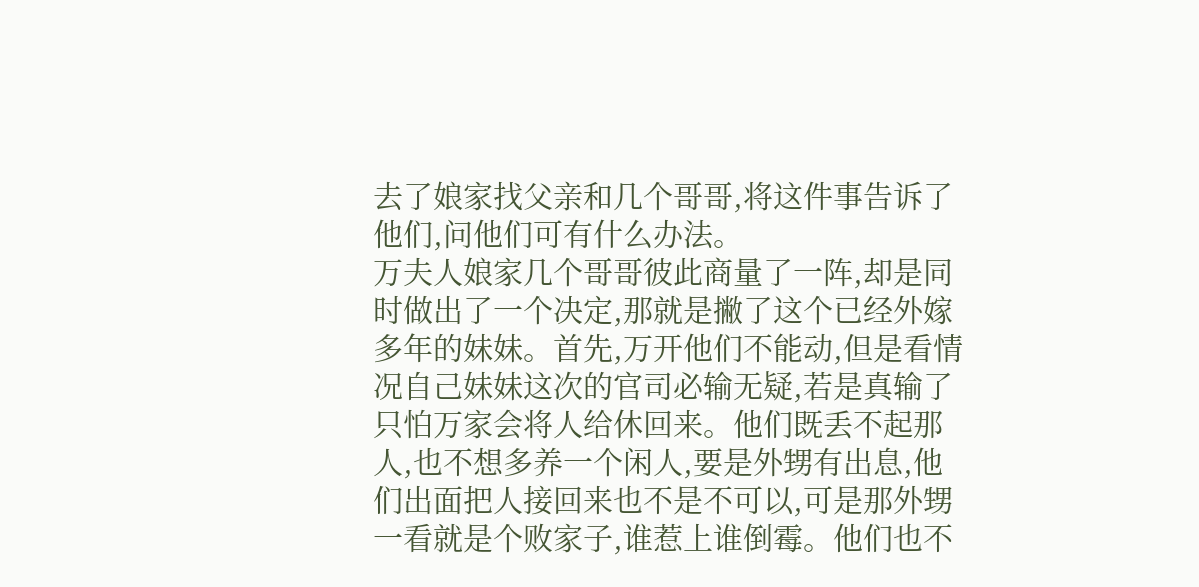去了娘家找父亲和几个哥哥,将这件事告诉了他们,问他们可有什么办法。
万夫人娘家几个哥哥彼此商量了一阵,却是同时做出了一个决定,那就是撇了这个已经外嫁多年的妹妹。首先,万开他们不能动,但是看情况自己妹妹这次的官司必输无疑,若是真输了只怕万家会将人给休回来。他们既丢不起那人,也不想多养一个闲人,要是外甥有出息,他们出面把人接回来也不是不可以,可是那外甥一看就是个败家子,谁惹上谁倒霉。他们也不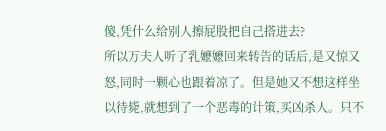傻,凭什么给别人擦屁股把自己搭进去?
所以万夫人听了乳嬷嬷回来转告的话后,是又惊又怒,同时一颗心也跟着凉了。但是她又不想这样坐以待毙,就想到了一个恶毒的计策,买凶杀人。只不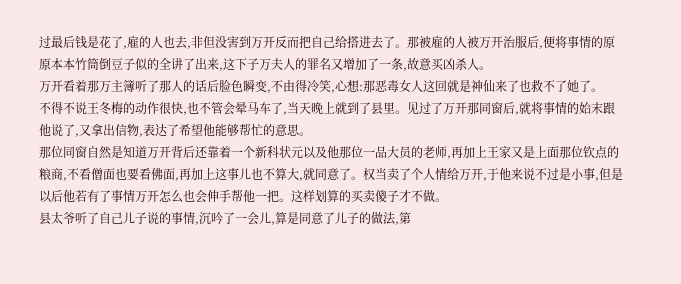过最后钱是花了,雇的人也去,非但没害到万开反而把自己给搭进去了。那被雇的人被万开治服后,便将事情的原原本本竹筒倒豆子似的全讲了出来,这下子万夫人的罪名又增加了一条,故意买凶杀人。
万开看着那万主簿听了那人的话后脸色瞬变,不由得冷笑,心想:那恶毒女人这回就是神仙来了也救不了她了。
不得不说王冬梅的动作很快,也不管会晕马车了,当天晚上就到了县里。见过了万开那同窗后,就将事情的始末跟他说了,又拿出信物,表达了希望他能够帮忙的意思。
那位同窗自然是知道万开背后还靠着一个新科状元以及他那位一品大员的老师,再加上王家又是上面那位钦点的粮商,不看僧面也要看佛面,再加上这事儿也不算大,就同意了。权当卖了个人情给万开,于他来说不过是小事,但是以后他若有了事情万开怎么也会伸手帮他一把。这样划算的买卖傻子才不做。
县太爷听了自己儿子说的事情,沉吟了一会儿,算是同意了儿子的做法,第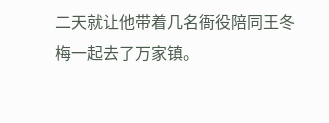二天就让他带着几名衙役陪同王冬梅一起去了万家镇。